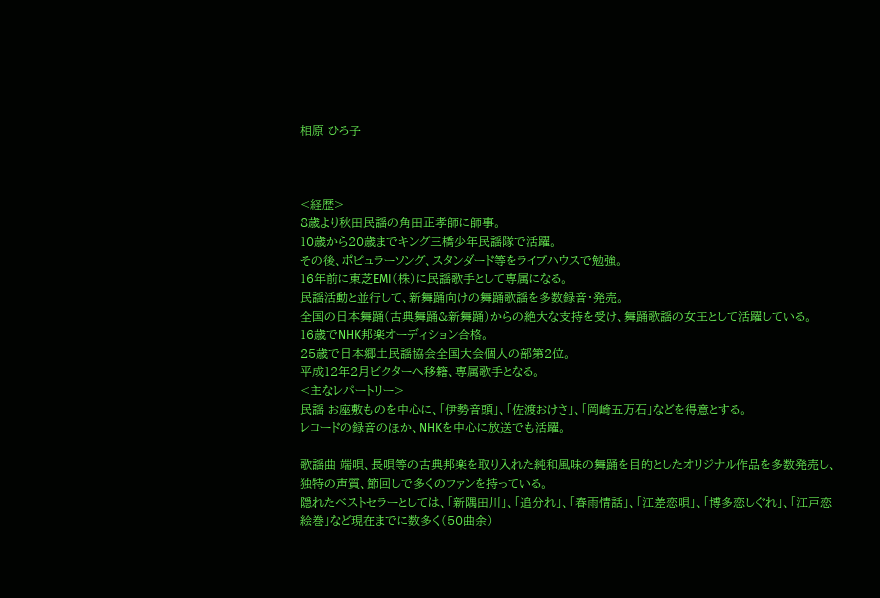相原 ひろ子



<経歴>
8歳より秋田民謡の角田正孝師に師事。
10歳から20歳までキング三橋少年民謡隊で活躍。
その後、ポピュラーソング、スタンダード等をライブハウスで勉強。
16年前に東芝EMI(株)に民謡歌手として専属になる。
民謡活動と並行して、新舞踊向けの舞踊歌謡を多数録音・発売。
全国の日本舞踊(古典舞踊&新舞踊)からの絶大な支持を受け、舞踊歌謡の女王として活躍している。
16歳でNHK邦楽オーディション合格。
25歳で日本郷土民謡協会全国大会個人の部第2位。
平成12年2月ビクターへ移籍、専属歌手となる。
<主なレパートリー>
民謡 お座敷ものを中心に、「伊勢音頭」、「佐渡おけさ」、「岡崎五万石」などを得意とする。
レコードの録音のほか、NHKを中心に放送でも活躍。

歌謡曲 端唄、長唄等の古典邦楽を取り入れた純和風味の舞踊を目的としたオリジナル作品を多数発売し、独特の声質、節回しで多くのファンを持っている。
隠れたベストセラーとしては、「新隅田川」、「追分れ」、「春雨情話」、「江差恋唄」、「博多恋しぐれ」、「江戸恋絵巻」など現在までに数多く(50曲余)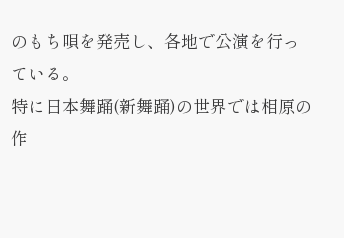のもち唄を発売し、各地で公演を行っている。
特に日本舞踊(新舞踊)の世界では相原の作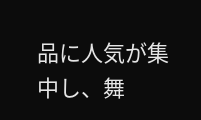品に人気が集中し、舞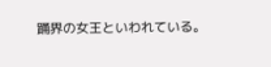踊界の女王といわれている。